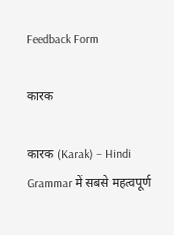Feedback Form

कारक

कारक (Karak) – Hindi Grammar में सबसे महत्वपूर्ण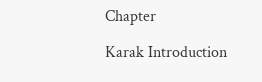Chapter

Karak Introduction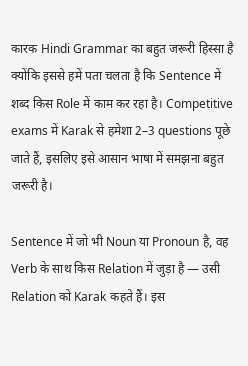कारक Hindi Grammar का बहुत जरूरी हिस्सा है क्योंकि इससे हमें पता चलता है कि Sentence में शब्द किस Role में काम कर रहा है। Competitive exams में Karak से हमेशा 2–3 questions पूछे जाते हैं, इसलिए इसे आसान भाषा में समझना बहुत जरूरी है।

Sentence में जो भी Noun या Pronoun है, वह Verb के साथ किस Relation में जुड़ा है — उसी Relation को Karak कहते हैं। इस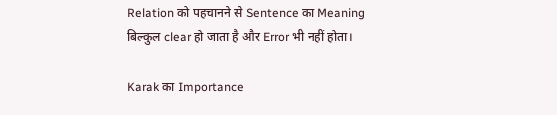Relation को पहचानने से Sentence का Meaning बिल्कुल clear हो जाता है और Error भी नहीं होता।

Karak का Importance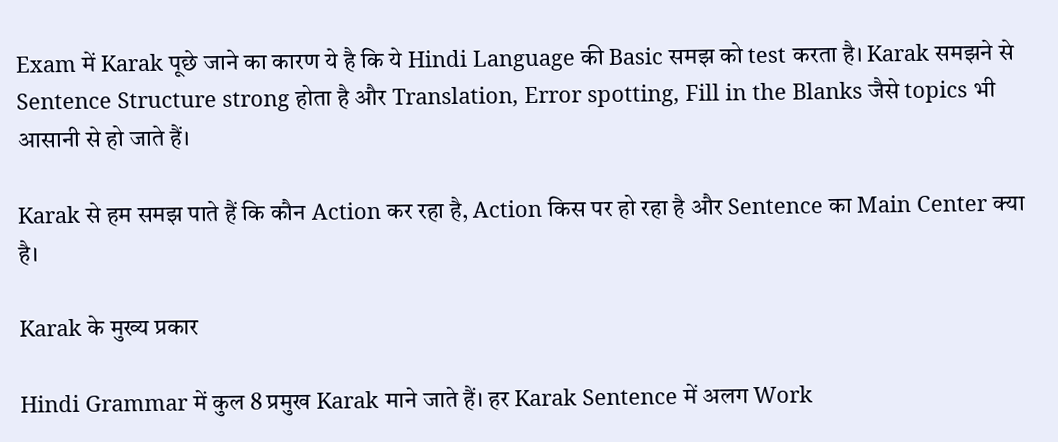Exam में Karak पूछे जाने का कारण ये है कि ये Hindi Language की Basic समझ को test करता है। Karak समझने से Sentence Structure strong होता है और Translation, Error spotting, Fill in the Blanks जैसे topics भी आसानी से हो जाते हैं।

Karak से हम समझ पाते हैं कि कौन Action कर रहा है, Action किस पर हो रहा है और Sentence का Main Center क्या है।

Karak के मुख्य प्रकार

Hindi Grammar में कुल 8 प्रमुख Karak माने जाते हैं। हर Karak Sentence में अलग Work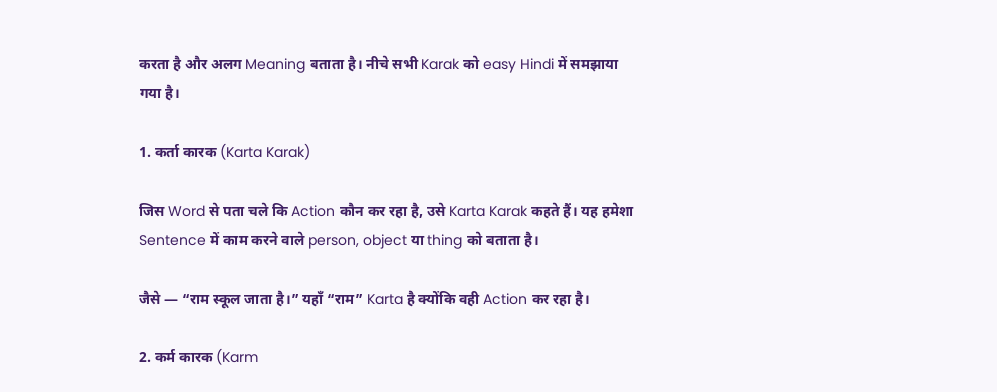करता है और अलग Meaning बताता है। नीचे सभी Karak को easy Hindi में समझाया गया है।

1. कर्ता कारक (Karta Karak)

जिस Word से पता चले कि Action कौन कर रहा है, उसे Karta Karak कहते हैं। यह हमेशा Sentence में काम करने वाले person, object या thing को बताता है।

जैसे — “राम स्कूल जाता है।” यहाँ “राम” Karta है क्योंकि वही Action कर रहा है।

2. कर्म कारक (Karm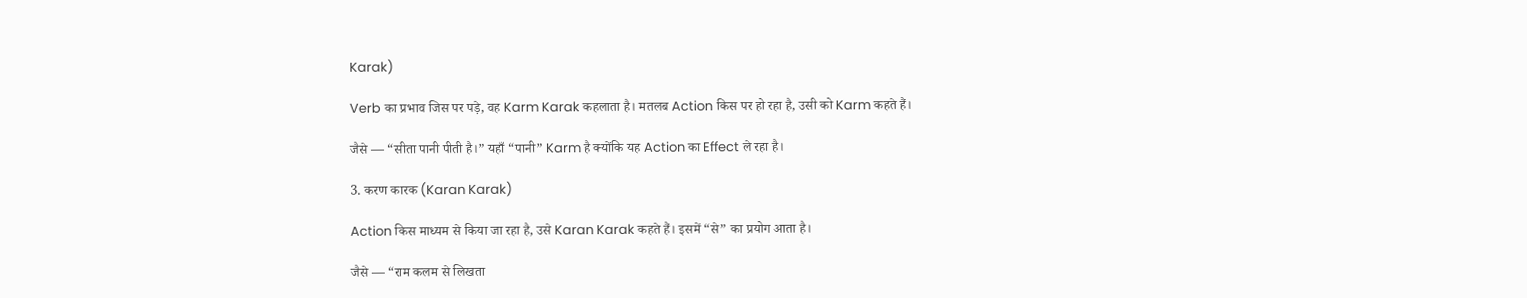Karak)

Verb का प्रभाव जिस पर पड़े, वह Karm Karak कहलाता है। मतलब Action किस पर हो रहा है, उसी को Karm कहते हैं।

जैसे — “सीता पानी पीती है।” यहाँ “पानी” Karm है क्योंकि यह Action का Effect ले रहा है।

3. करण कारक (Karan Karak)

Action किस माध्यम से किया जा रहा है, उसे Karan Karak कहते हैं। इसमें “से” का प्रयोग आता है।

जैसे — “राम कलम से लिखता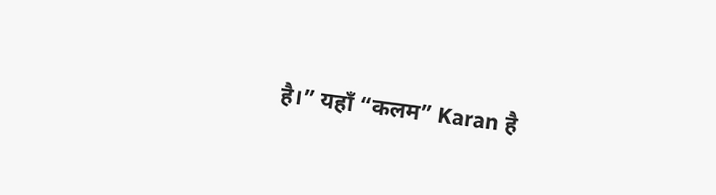है।” यहाँ “कलम” Karan है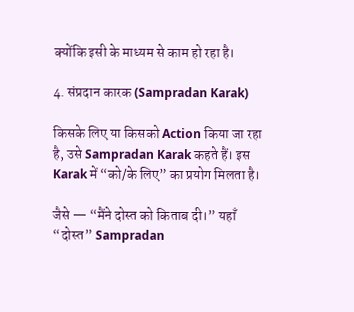क्योंकि इसी के माध्यम से काम हो रहा है।

4. संप्रदान कारक (Sampradan Karak)

किसके लिए या किसको Action किया जा रहा है, उसे Sampradan Karak कहते हैं। इस Karak में “को/के लिए” का प्रयोग मिलता है।

जैसे — “मैंने दोस्त को किताब दी।” यहाँ “दोस्त” Sampradan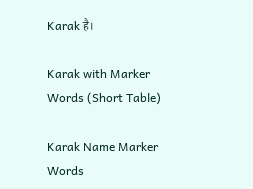Karak है।

Karak with Marker Words (Short Table)

Karak Name Marker Words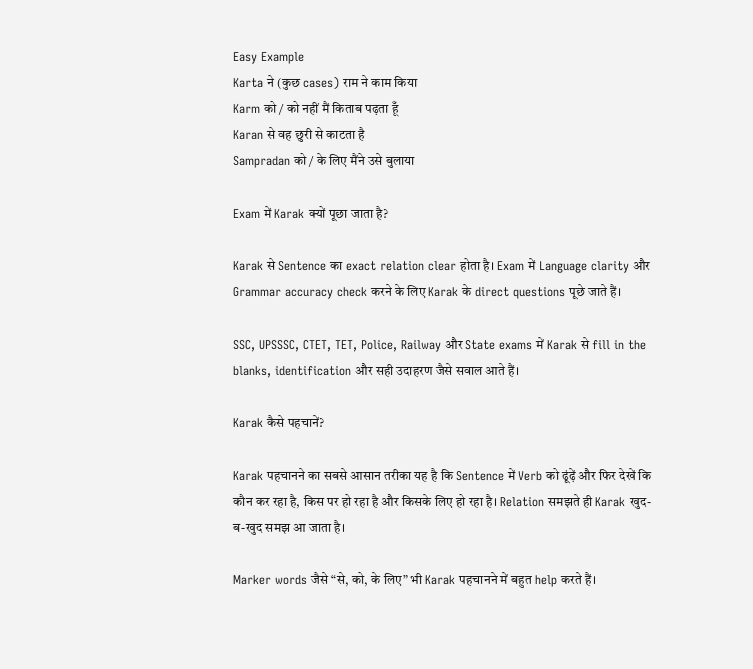Easy Example
Karta ने (कुछ cases) राम ने काम किया
Karm को / को नहीं मैं किताब पढ़ता हूँ
Karan से वह छुरी से काटता है
Sampradan को / के लिए मैंने उसे बुलाया

Exam में Karak क्यों पूछा जाता है?

Karak से Sentence का exact relation clear होता है। Exam में Language clarity और Grammar accuracy check करने के लिए Karak के direct questions पूछे जाते हैं।

SSC, UPSSSC, CTET, TET, Police, Railway और State exams में Karak से fill in the blanks, identification और सही उदाहरण जैसे सवाल आते हैं।

Karak कैसे पहचानें?

Karak पहचानने का सबसे आसान तरीका यह है कि Sentence में Verb को ढूंढ़ें और फिर देखें कि कौन कर रहा है, किस पर हो रहा है और किसके लिए हो रहा है। Relation समझते ही Karak खुद-ब-खुद समझ आ जाता है।

Marker words जैसे “से, को, के लिए” भी Karak पहचानने में बहुत help करते हैं।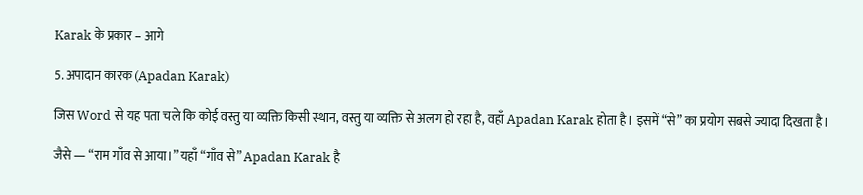Karak के प्रकार – आगे

5. अपादान कारक (Apadan Karak)

जिस Word से यह पता चले कि कोई वस्तु या व्यक्ति किसी स्थान, वस्तु या व्यक्ति से अलग हो रहा है, वहाँ Apadan Karak होता है। इसमें “से” का प्रयोग सबसे ज्यादा दिखता है।

जैसे — “राम गाँव से आया।” यहाँ “गाँव से” Apadan Karak है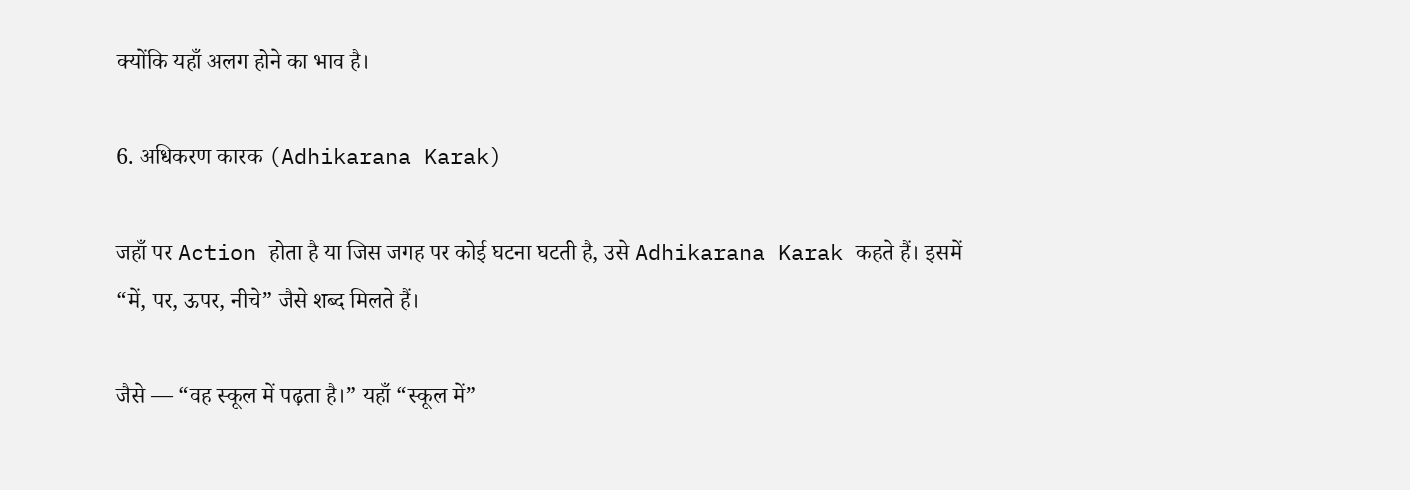क्योंकि यहाँ अलग होने का भाव है।

6. अधिकरण कारक (Adhikarana Karak)

जहाँ पर Action होता है या जिस जगह पर कोई घटना घटती है, उसे Adhikarana Karak कहते हैं। इसमें “में, पर, ऊपर, नीचे” जैसे शब्द मिलते हैं।

जैसे — “वह स्कूल में पढ़ता है।” यहाँ “स्कूल में”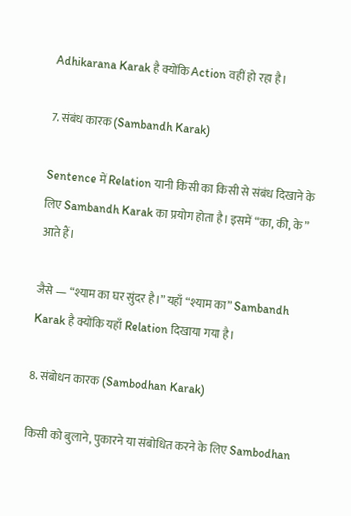Adhikarana Karak है क्योंकि Action वहीं हो रहा है।

7. संबंध कारक (Sambandh Karak)

Sentence में Relation यानी किसी का किसी से संबंध दिखाने के लिए Sambandh Karak का प्रयोग होता है। इसमें “का, की, के” आते हैं।

जैसे — “श्याम का घर सुंदर है।” यहाँ “श्याम का” Sambandh Karak है क्योंकि यहाँ Relation दिखाया गया है।

8. संबोधन कारक (Sambodhan Karak)

किसी को बुलाने, पुकारने या संबोधित करने के लिए Sambodhan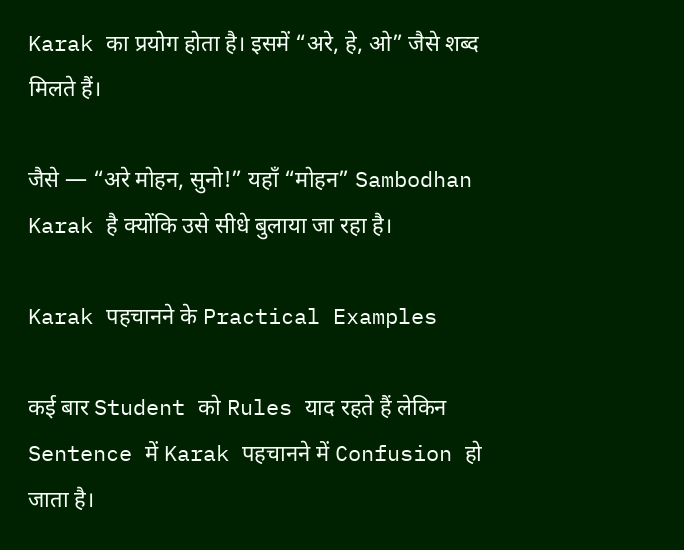Karak का प्रयोग होता है। इसमें “अरे, हे, ओ” जैसे शब्द मिलते हैं।

जैसे — “अरे मोहन, सुनो!” यहाँ “मोहन” Sambodhan Karak है क्योंकि उसे सीधे बुलाया जा रहा है।

Karak पहचानने के Practical Examples

कई बार Student को Rules याद रहते हैं लेकिन Sentence में Karak पहचानने में Confusion हो जाता है।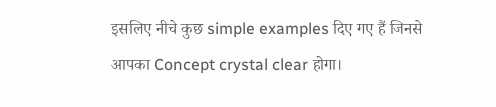इसलिए नीचे कुछ simple examples दिए गए हैं जिनसे आपका Concept crystal clear होगा।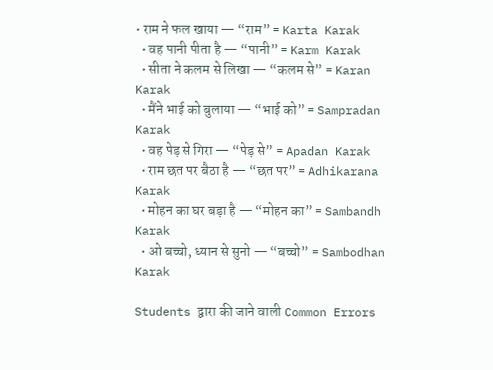• राम ने फल खाया — “राम” = Karta Karak
  • वह पानी पीता है — “पानी” = Karm Karak
  • सीता ने कलम से लिखा — “कलम से” = Karan Karak
  • मैंने भाई को बुलाया — “भाई को” = Sampradan Karak
  • वह पेड़ से गिरा — “पेड़ से” = Apadan Karak
  • राम छत पर बैठा है — “छत पर” = Adhikarana Karak
  • मोहन का घर बड़ा है — “मोहन का” = Sambandh Karak
  • ओ बच्चो, ध्यान से सुनो — “बच्चो” = Sambodhan Karak

Students द्वारा की जाने वाली Common Errors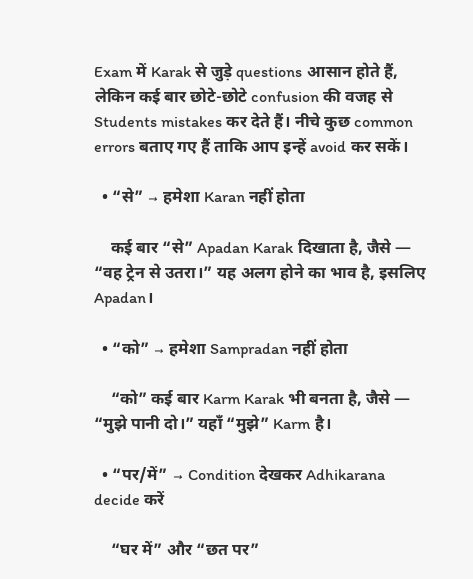Exam में Karak से जुड़े questions आसान होते हैं, लेकिन कई बार छोटे-छोटे confusion की वजह से Students mistakes कर देते हैं। नीचे कुछ common errors बताए गए हैं ताकि आप इन्हें avoid कर सकें।

  • “से” → हमेशा Karan नहीं होता

    कई बार “से” Apadan Karak दिखाता है, जैसे — “वह ट्रेन से उतरा।” यह अलग होने का भाव है, इसलिए Apadan।

  • “को” → हमेशा Sampradan नहीं होता

    “को” कई बार Karm Karak भी बनता है, जैसे — “मुझे पानी दो।” यहाँ “मुझे” Karm है।

  • “पर/में” → Condition देखकर Adhikarana decide करें

    “घर में” और “छत पर”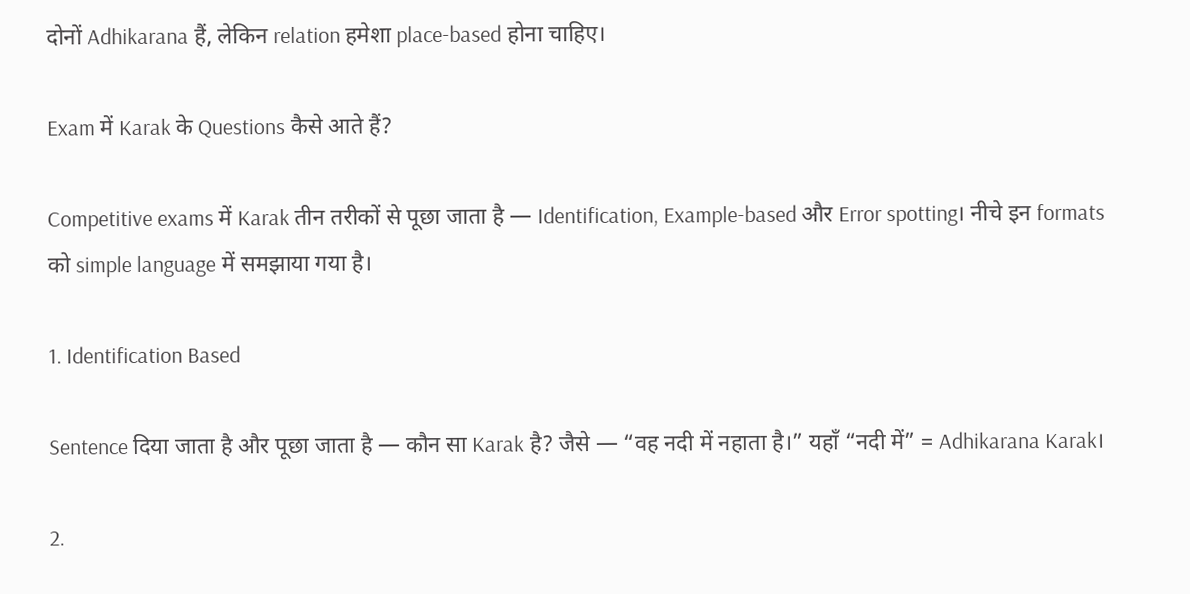दोनों Adhikarana हैं, लेकिन relation हमेशा place-based होना चाहिए।

Exam में Karak के Questions कैसे आते हैं?

Competitive exams में Karak तीन तरीकों से पूछा जाता है — Identification, Example-based और Error spotting। नीचे इन formats को simple language में समझाया गया है।

1. Identification Based

Sentence दिया जाता है और पूछा जाता है — कौन सा Karak है? जैसे — “वह नदी में नहाता है।” यहाँ “नदी में” = Adhikarana Karak।

2.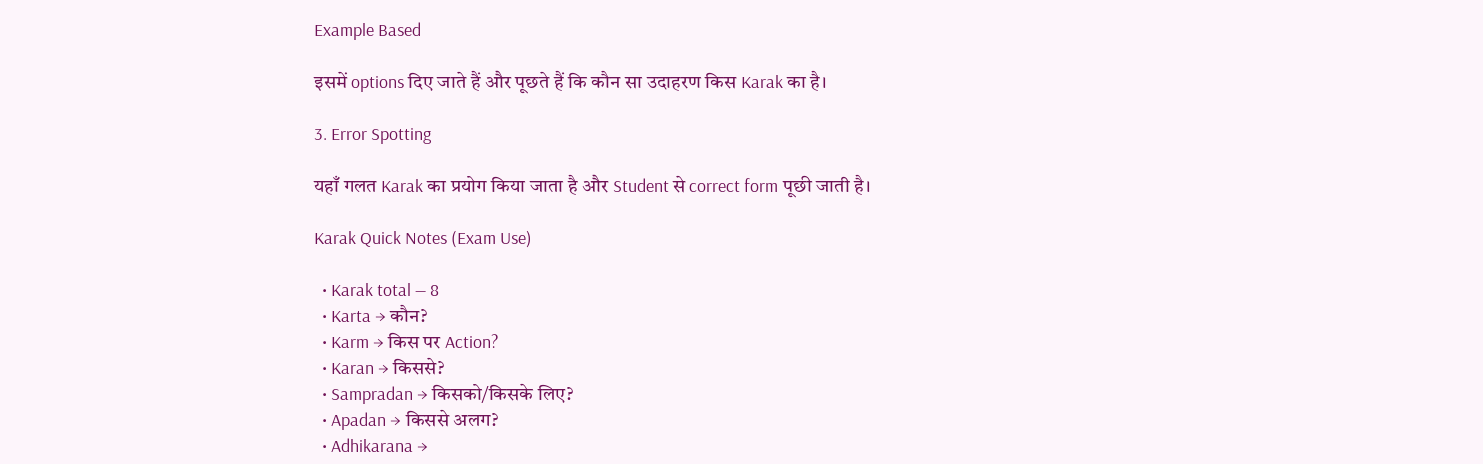Example Based

इसमें options दिए जाते हैं और पूछते हैं कि कौन सा उदाहरण किस Karak का है।

3. Error Spotting

यहाँ गलत Karak का प्रयोग किया जाता है और Student से correct form पूछी जाती है।

Karak Quick Notes (Exam Use)

  • Karak total — 8
  • Karta → कौन?
  • Karm → किस पर Action?
  • Karan → किससे?
  • Sampradan → किसको/किसके लिए?
  • Apadan → किससे अलग?
  • Adhikarana →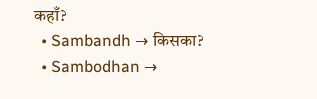कहाँ?
  • Sambandh → किसका?
  • Sambodhan →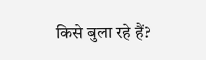किसे बुला रहे हैं?